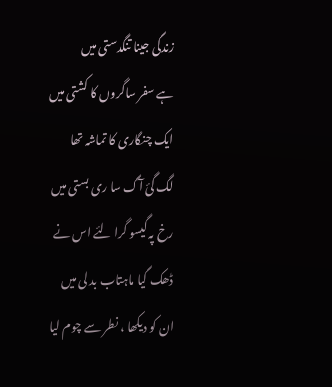زندگی جینا تنگدستی میں
ہے سفر ساگروں کا کشتی میں
ایک چنگاری کا تماشہ تھا
لگ گئ آگ سا ری بستی میں
رخ پہ گیسو گرا لئے اس نے
ڈھک گیا ماہتاب بد لی میں
ان کو دیکھا ، نطر سے چوم لیا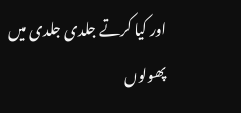اور کیا کرتے جلدی جلدی میں
پھولوں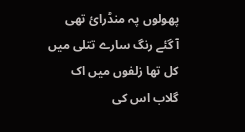پھولوں پہ منڈرائ تھی
آ گئے رنگ سارے تتلی میں
کل تھا زلفوں میں اک گلاب اس کی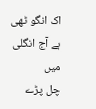اک انگو ٹھی ہے آج انگلی میں
چل پڑے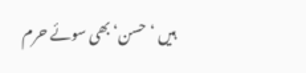ہیں ‘حسن‘ بھی سوئے حرم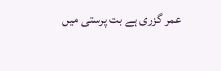عمر گزری ہے بت پرستی میں